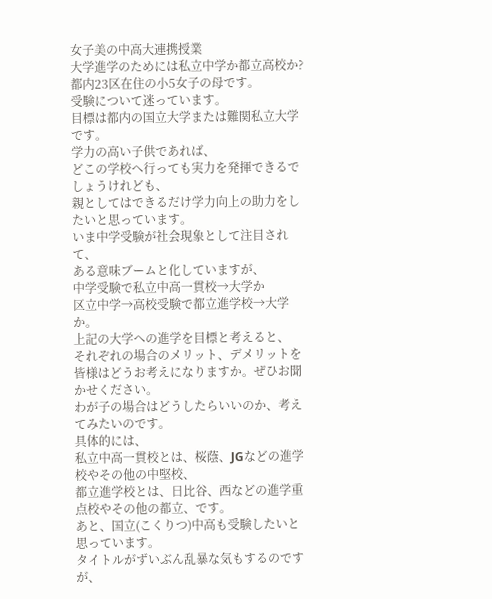女子美の中高大連携授業
大学進学のためには私立中学か都立高校か?
都内23区在住の小5女子の母です。
受験について迷っています。
目標は都内の国立大学または難関私立大学です。
学力の高い子供であれば、
どこの学校へ行っても実力を発揮できるでしょうけれども、
親としてはできるだけ学力向上の助力をしたいと思っています。
いま中学受験が社会現象として注目されて、
ある意味ブームと化していますが、
中学受験で私立中高一貫校→大学か
区立中学→高校受験で都立進学校→大学か。
上記の大学への進学を目標と考えると、
それぞれの場合のメリット、デメリットを
皆様はどうお考えになりますか。ぜひお聞かせください。
わが子の場合はどうしたらいいのか、考えてみたいのです。
具体的には、
私立中高一貫校とは、桜蔭、JGなどの進学校やその他の中堅校、
都立進学校とは、日比谷、西などの進学重点校やその他の都立、です。
あと、国立(こくりつ)中高も受験したいと思っています。
タイトルがずいぶん乱暴な気もするのですが、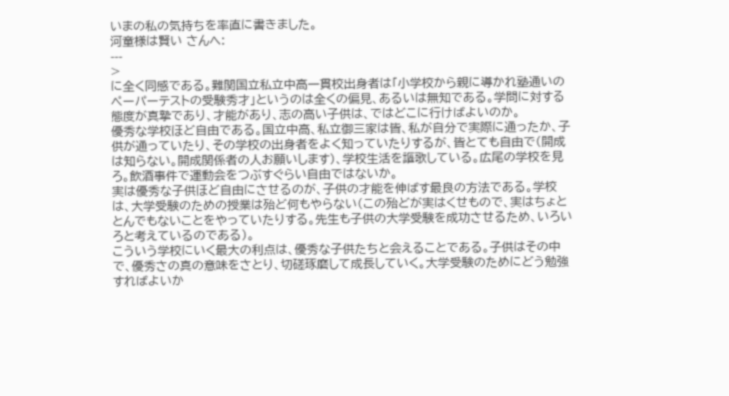いまの私の気持ちを率直に書きました。
河童様は賢い さんへ:
---
>
に全く同感である。難関国立私立中高一貫校出身者は「小学校から親に導かれ塾通いのペーパーテストの受験秀才」というのは全くの偏見、あるいは無知である。学問に対する態度が真摯であり、才能があり、志の高い子供は、ではどこに行けばよいのか。
優秀な学校ほど自由である。国立中高、私立御三家は皆、私が自分で実際に通ったか、子供が通っていたり、その学校の出身者をよく知っていたりするが、皆とても自由で(開成は知らない。開成関係者の人お願いします)、学校生活を謳歌している。広尾の学校を見ろ。飲酒事件で運動会をつぶすぐらい自由ではないか。
実は優秀な子供ほど自由にさせるのが、子供の才能を伸ばす最良の方法である。学校は、大学受験のための授業は殆ど何もやらない(この殆どが実はくせもので、実はちょととんでもないことをやっていたりする。先生も子供の大学受験を成功させるため、いろいろと考えているのである)。
こういう学校にいく最大の利点は、優秀な子供たちと会えることである。子供はその中で、優秀さの真の意味をさとり、切磋琢磨して成長していく。大学受験のためにどう勉強すればよいか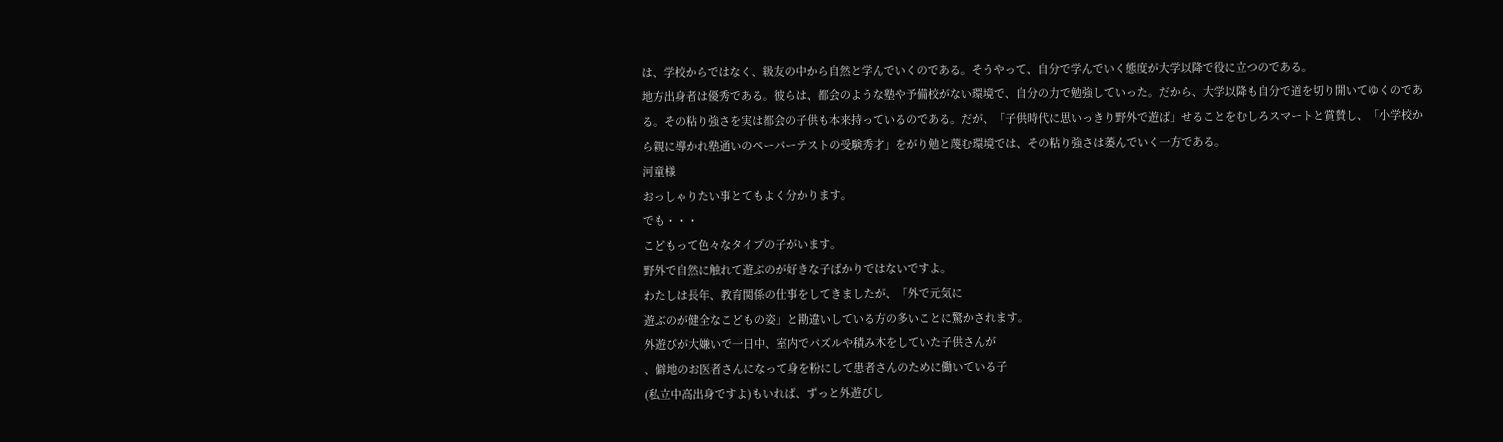は、学校からではなく、級友の中から自然と学んでいくのである。そうやって、自分で学んでいく態度が大学以降で役に立つのである。
地方出身者は優秀である。彼らは、都会のような塾や予備校がない環境で、自分の力で勉強していった。だから、大学以降も自分で道を切り開いてゆくのである。その粘り強さを実は都会の子供も本来持っているのである。だが、「子供時代に思いっきり野外で遊ば」せることをむしろスマートと賞賛し、「小学校から親に導かれ塾通いのペーパーテストの受験秀才」をがり勉と蔑む環境では、その粘り強さは萎んでいく一方である。
河童様
おっしゃりたい事とてもよく分かります。
でも・・・
こどもって色々なタイプの子がいます。
野外で自然に触れて遊ぶのが好きな子ばかりではないですよ。
わたしは長年、教育関係の仕事をしてきましたが、「外で元気に
遊ぶのが健全なこどもの姿」と勘違いしている方の多いことに驚かされます。
外遊びが大嫌いで一日中、室内でパズルや積み木をしていた子供さんが
、僻地のお医者さんになって身を粉にして患者さんのために働いている子
(私立中高出身ですよ)もいれば、ずっと外遊びし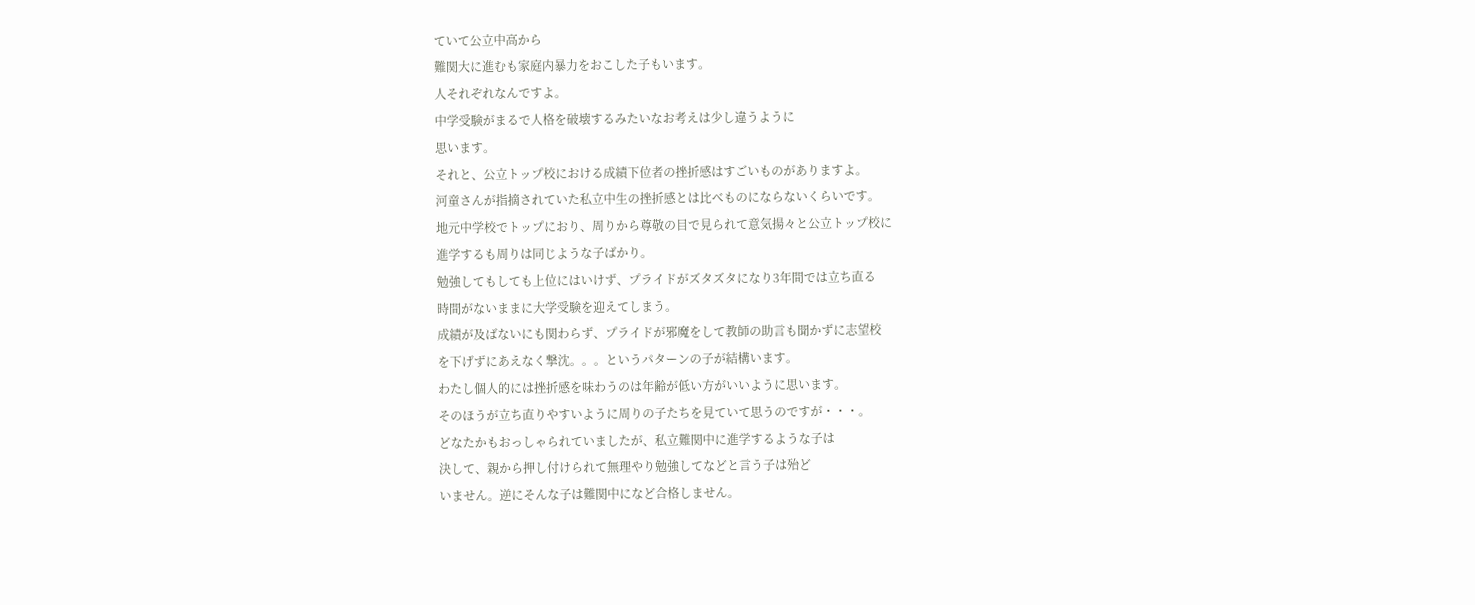ていて公立中高から
難関大に進むも家庭内暴力をおこした子もいます。
人それぞれなんですよ。
中学受験がまるで人格を破壊するみたいなお考えは少し違うように
思います。
それと、公立トップ校における成績下位者の挫折感はすごいものがありますよ。
河童さんが指摘されていた私立中生の挫折感とは比べものにならないくらいです。
地元中学校でトップにおり、周りから尊敬の目で見られて意気揚々と公立トップ校に
進学するも周りは同じような子ばかり。
勉強してもしても上位にはいけず、プライドがズタズタになり3年間では立ち直る
時間がないままに大学受験を迎えてしまう。
成績が及ばないにも関わらず、プライドが邪魔をして教師の助言も聞かずに志望校
を下げずにあえなく撃沈。。。というパターンの子が結構います。
わたし個人的には挫折感を味わうのは年齢が低い方がいいように思います。
そのほうが立ち直りやすいように周りの子たちを見ていて思うのですが・・・。
どなたかもおっしゃられていましたが、私立難関中に進学するような子は
決して、親から押し付けられて無理やり勉強してなどと言う子は殆ど
いません。逆にそんな子は難関中になど合格しません。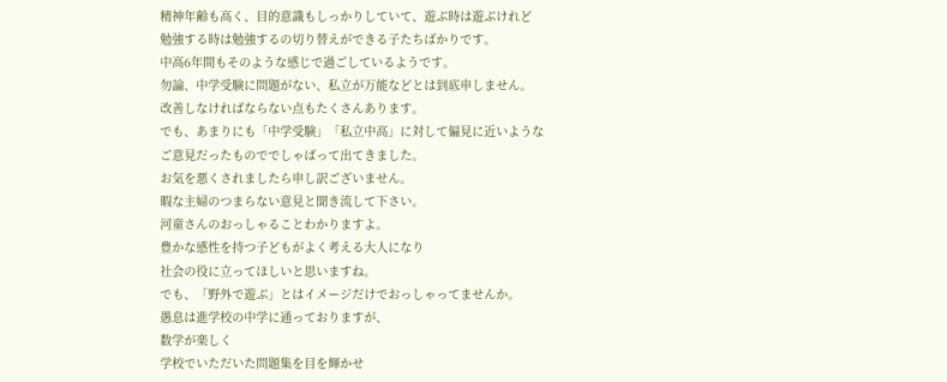精神年齢も高く、目的意識もしっかりしていて、遊ぶ時は遊ぶけれど
勉強する時は勉強するの切り替えができる子たちばかりです。
中高6年間もそのような感じで過ごしているようです。
勿論、中学受験に問題がない、私立が万能などとは到底申しません。
改善しなければならない点もたくさんあります。
でも、あまりにも「中学受験」「私立中高」に対して偏見に近いような
ご意見だったものででしゃばって出てきました。
お気を悪くされましたら申し訳ございません。
暇な主婦のつまらない意見と聞き流して下さい。
河童さんのおっしゃることわかりますよ。
豊かな感性を持つ子どもがよく考える大人になり
社会の役に立ってほしいと思いますね。
でも、「野外で遊ぶ」とはイメージだけでおっしゃってませんか。
愚息は進学校の中学に通っておりますが、
数学が楽しく
学校でいただいた問題集を目を輝かせ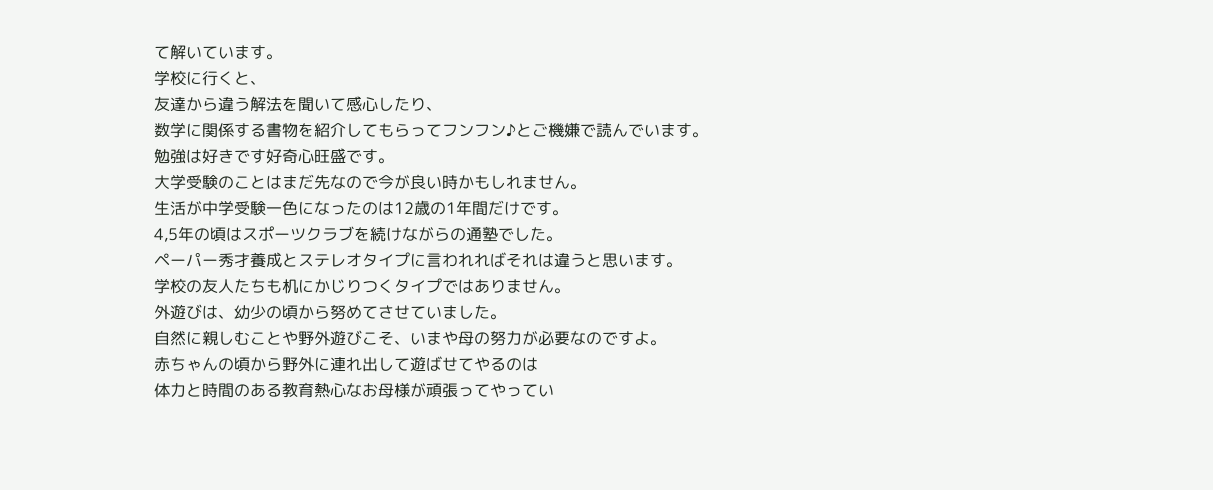て解いています。
学校に行くと、
友達から違う解法を聞いて感心したり、
数学に関係する書物を紹介してもらってフンフン♪とご機嫌で読んでいます。
勉強は好きです好奇心旺盛です。
大学受験のことはまだ先なので今が良い時かもしれません。
生活が中学受験一色になったのは12歳の1年間だけです。
4,5年の頃はスポーツクラブを続けながらの通塾でした。
ペーパー秀才養成とステレオタイプに言われればそれは違うと思います。
学校の友人たちも机にかじりつくタイプではありません。
外遊びは、幼少の頃から努めてさせていました。
自然に親しむことや野外遊びこそ、いまや母の努力が必要なのですよ。
赤ちゃんの頃から野外に連れ出して遊ばせてやるのは
体力と時間のある教育熱心なお母様が頑張ってやってい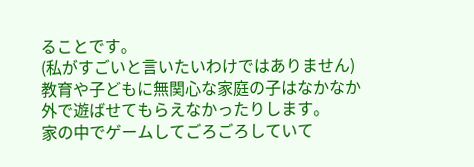ることです。
(私がすごいと言いたいわけではありません)
教育や子どもに無関心な家庭の子はなかなか
外で遊ばせてもらえなかったりします。
家の中でゲームしてごろごろしていて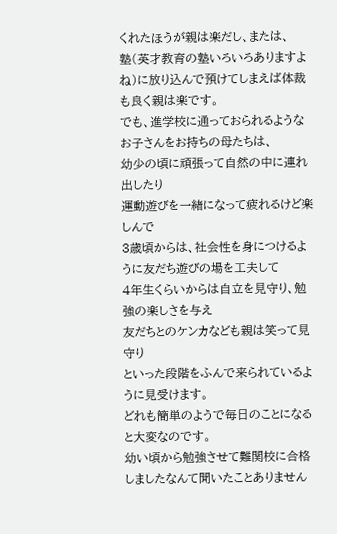くれたほうが親は楽だし、または、
塾(英才教育の塾いろいろありますよね)に放り込んで預けてしまえば体裁も良く親は楽です。
でも、進学校に通っておられるようなお子さんをお持ちの母たちは、
幼少の頃に頑張って自然の中に連れ出したり
運動遊びを一緒になって疲れるけど楽しんで
3歳頃からは、社会性を身につけるように友だち遊びの場を工夫して
4年生くらいからは自立を見守り、勉強の楽しさを与え
友だちとのケンカなども親は笑って見守り
といった段階をふんで来られているように見受けます。
どれも簡単のようで毎日のことになると大変なのです。
幼い頃から勉強させて難関校に合格しましたなんて聞いたことありません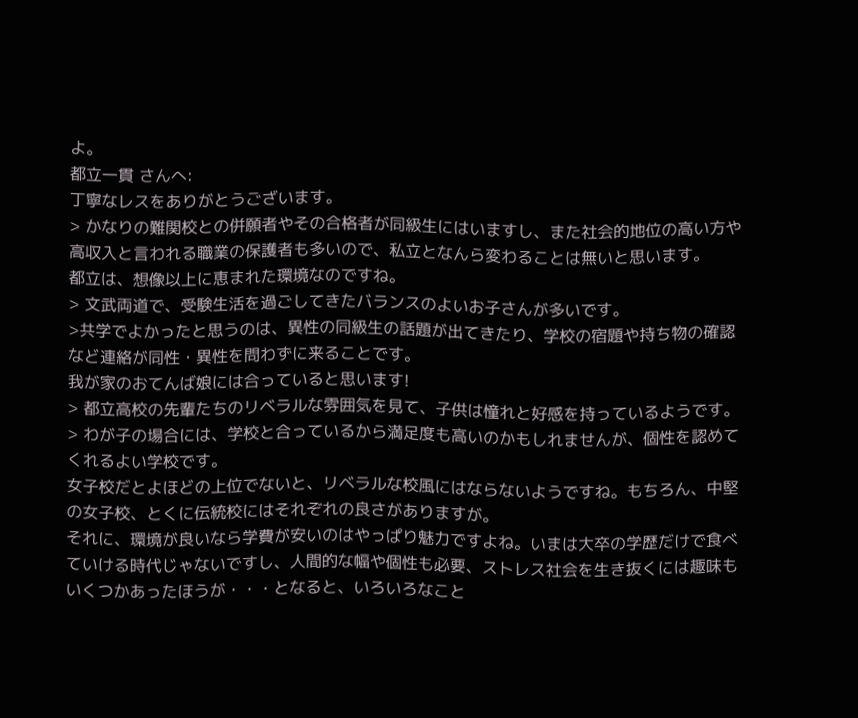よ。
都立一貫 さんへ:
丁寧なレスをありがとうございます。
> かなりの難関校との併願者やその合格者が同級生にはいますし、また社会的地位の高い方や高収入と言われる職業の保護者も多いので、私立となんら変わることは無いと思います。
都立は、想像以上に恵まれた環境なのですね。
> 文武両道で、受験生活を過ごしてきたバランスのよいお子さんが多いです。
>共学でよかったと思うのは、異性の同級生の話題が出てきたり、学校の宿題や持ち物の確認など連絡が同性・異性を問わずに来ることです。
我が家のおてんば娘には合っていると思います!
> 都立高校の先輩たちのリベラルな雰囲気を見て、子供は憧れと好感を持っているようです。
> わが子の場合には、学校と合っているから満足度も高いのかもしれませんが、個性を認めてくれるよい学校です。
女子校だとよほどの上位でないと、リベラルな校風にはならないようですね。もちろん、中堅の女子校、とくに伝統校にはそれぞれの良さがありますが。
それに、環境が良いなら学費が安いのはやっぱり魅力ですよね。いまは大卒の学歴だけで食べていける時代じゃないですし、人間的な幅や個性も必要、ストレス社会を生き抜くには趣味もいくつかあったほうが・・・となると、いろいろなこと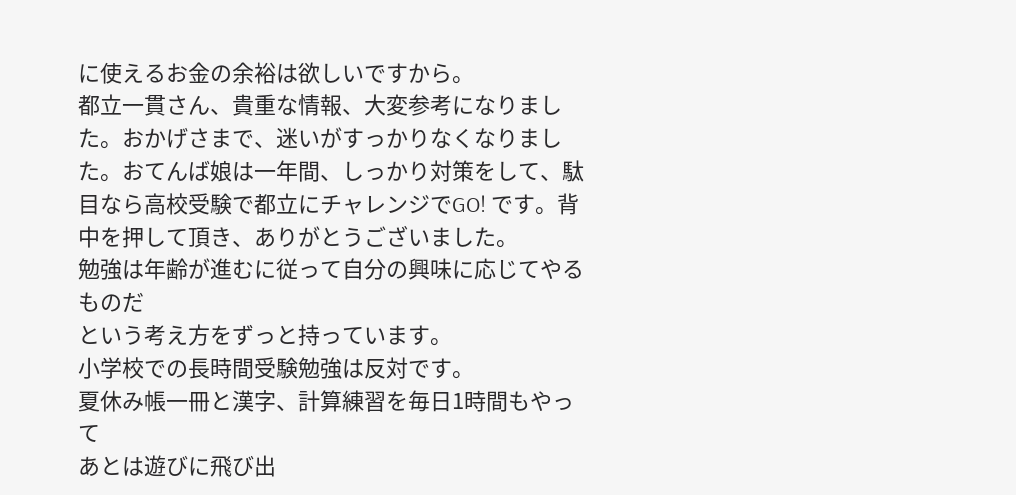に使えるお金の余裕は欲しいですから。
都立一貫さん、貴重な情報、大変参考になりました。おかげさまで、迷いがすっかりなくなりました。おてんば娘は一年間、しっかり対策をして、駄目なら高校受験で都立にチャレンジでGO! です。背中を押して頂き、ありがとうございました。
勉強は年齢が進むに従って自分の興味に応じてやるものだ
という考え方をずっと持っています。
小学校での長時間受験勉強は反対です。
夏休み帳一冊と漢字、計算練習を毎日1時間もやって
あとは遊びに飛び出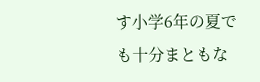す小学6年の夏でも十分まともな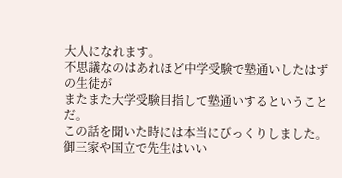大人になれます。
不思議なのはあれほど中学受験で塾通いしたはずの生徒が
またまた大学受験目指して塾通いするということだ。
この話を聞いた時には本当にびっくりしました。
御三家や国立で先生はいい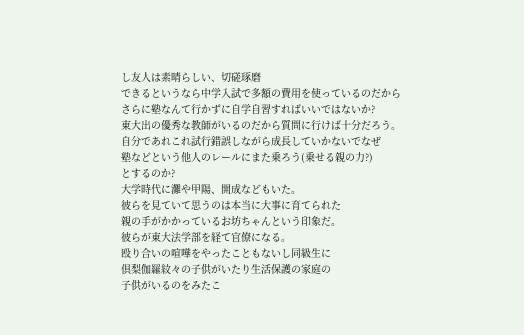し友人は素晴らしい、切磋琢磨
できるというなら中学入試で多額の費用を使っているのだから
さらに塾なんて行かずに自学自習すればいいではないか?
東大出の優秀な教師がいるのだから質問に行けば十分だろう。
自分であれこれ試行錯誤しながら成長していかないでなぜ
塾などという他人のレールにまた乗ろう(乗せる親の力?)
とするのか?
大学時代に灘や甲陽、開成などもいた。
彼らを見ていて思うのは本当に大事に育てられた
親の手がかかっているお坊ちゃんという印象だ。
彼らが東大法学部を経て官僚になる。
殴り合いの喧嘩をやったこともないし同級生に
倶梨伽羅紋々の子供がいたり生活保護の家庭の
子供がいるのをみたこ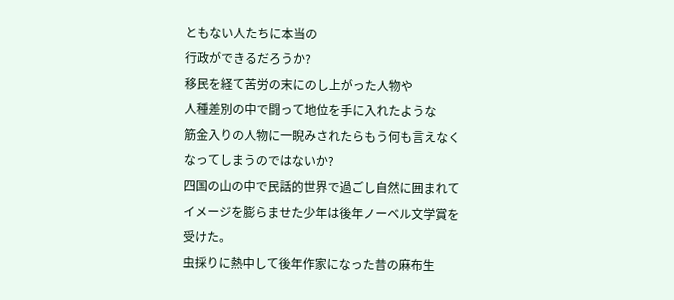ともない人たちに本当の
行政ができるだろうか?
移民を経て苦労の末にのし上がった人物や
人種差別の中で闘って地位を手に入れたような
筋金入りの人物に一睨みされたらもう何も言えなく
なってしまうのではないか?
四国の山の中で民話的世界で過ごし自然に囲まれて
イメージを膨らませた少年は後年ノーベル文学賞を
受けた。
虫採りに熱中して後年作家になった昔の麻布生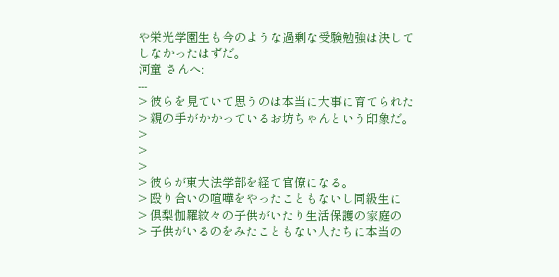や栄光学園生も今のような過剰な受験勉強は決して
しなかったはずだ。
河童 さんへ:
---
> 彼らを見ていて思うのは本当に大事に育てられた
> 親の手がかかっているお坊ちゃんという印象だ。
>
>
>
> 彼らが東大法学部を経て官僚になる。
> 殴り合いの喧嘩をやったこともないし同級生に
> 倶梨伽羅紋々の子供がいたり生活保護の家庭の
> 子供がいるのをみたこともない人たちに本当の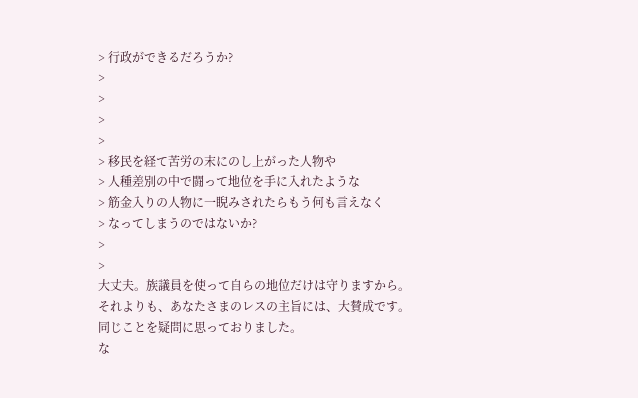> 行政ができるだろうか?
>
>
>
>
> 移民を経て苦労の末にのし上がった人物や
> 人種差別の中で闘って地位を手に入れたような
> 筋金入りの人物に一睨みされたらもう何も言えなく
> なってしまうのではないか?
>
>
大丈夫。族議員を使って自らの地位だけは守りますから。
それよりも、あなたさまのレスの主旨には、大賛成です。
同じことを疑問に思っておりました。
な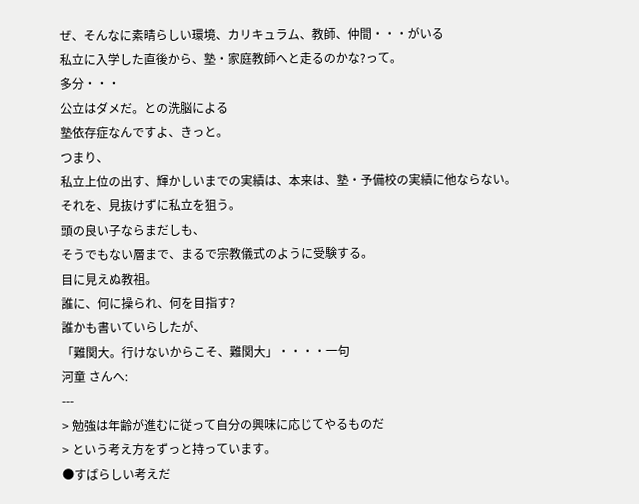ぜ、そんなに素晴らしい環境、カリキュラム、教師、仲間・・・がいる
私立に入学した直後から、塾・家庭教師へと走るのかな?って。
多分・・・
公立はダメだ。との洗脳による
塾依存症なんですよ、きっと。
つまり、
私立上位の出す、輝かしいまでの実績は、本来は、塾・予備校の実績に他ならない。
それを、見抜けずに私立を狙う。
頭の良い子ならまだしも、
そうでもない層まで、まるで宗教儀式のように受験する。
目に見えぬ教祖。
誰に、何に操られ、何を目指す?
誰かも書いていらしたが、
「難関大。行けないからこそ、難関大」・・・・一句
河童 さんへ:
---
> 勉強は年齢が進むに従って自分の興味に応じてやるものだ
> という考え方をずっと持っています。
●すばらしい考えだ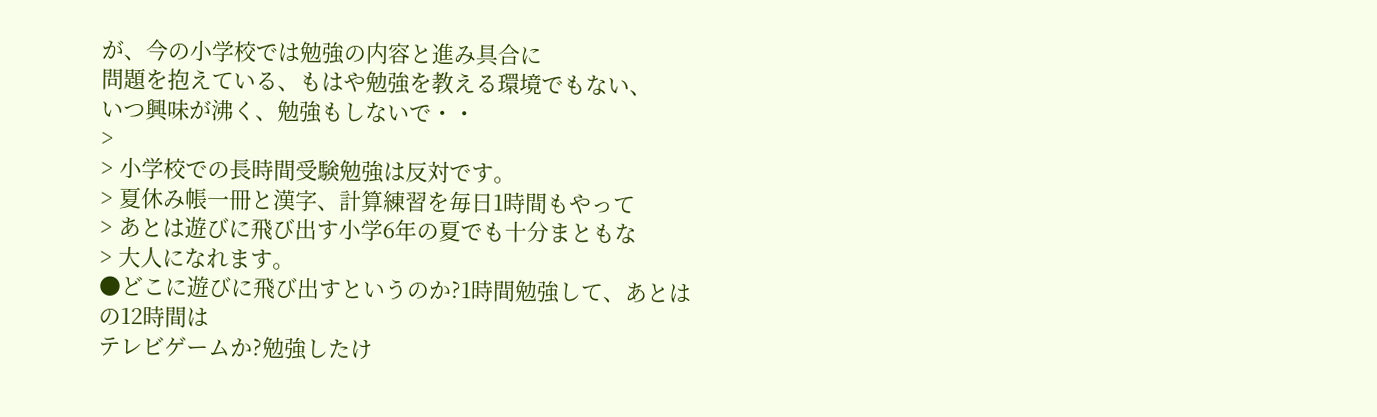が、今の小学校では勉強の内容と進み具合に
問題を抱えている、もはや勉強を教える環境でもない、
いつ興味が沸く、勉強もしないで・・
>
> 小学校での長時間受験勉強は反対です。
> 夏休み帳一冊と漢字、計算練習を毎日1時間もやって
> あとは遊びに飛び出す小学6年の夏でも十分まともな
> 大人になれます。
●どこに遊びに飛び出すというのか?1時間勉強して、あとはの12時間は
テレビゲームか?勉強したけ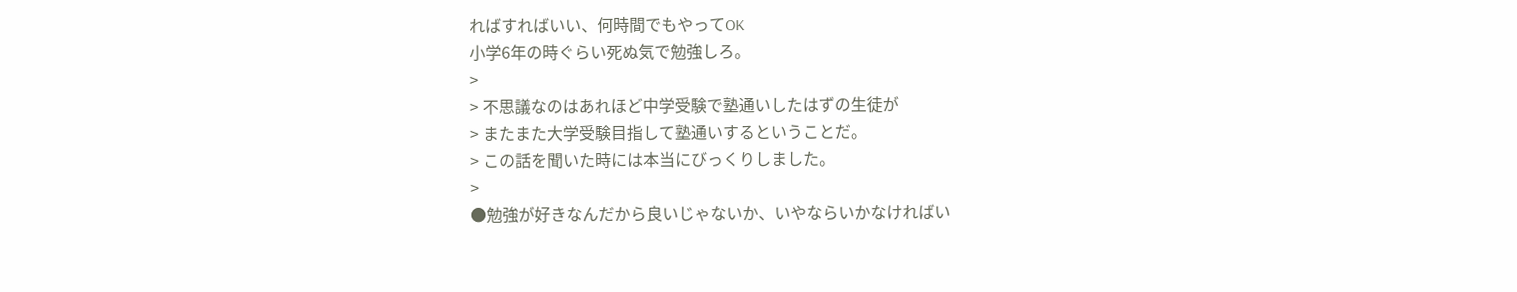ればすればいい、何時間でもやってOK
小学6年の時ぐらい死ぬ気で勉強しろ。
>
> 不思議なのはあれほど中学受験で塾通いしたはずの生徒が
> またまた大学受験目指して塾通いするということだ。
> この話を聞いた時には本当にびっくりしました。
>
●勉強が好きなんだから良いじゃないか、いやならいかなければい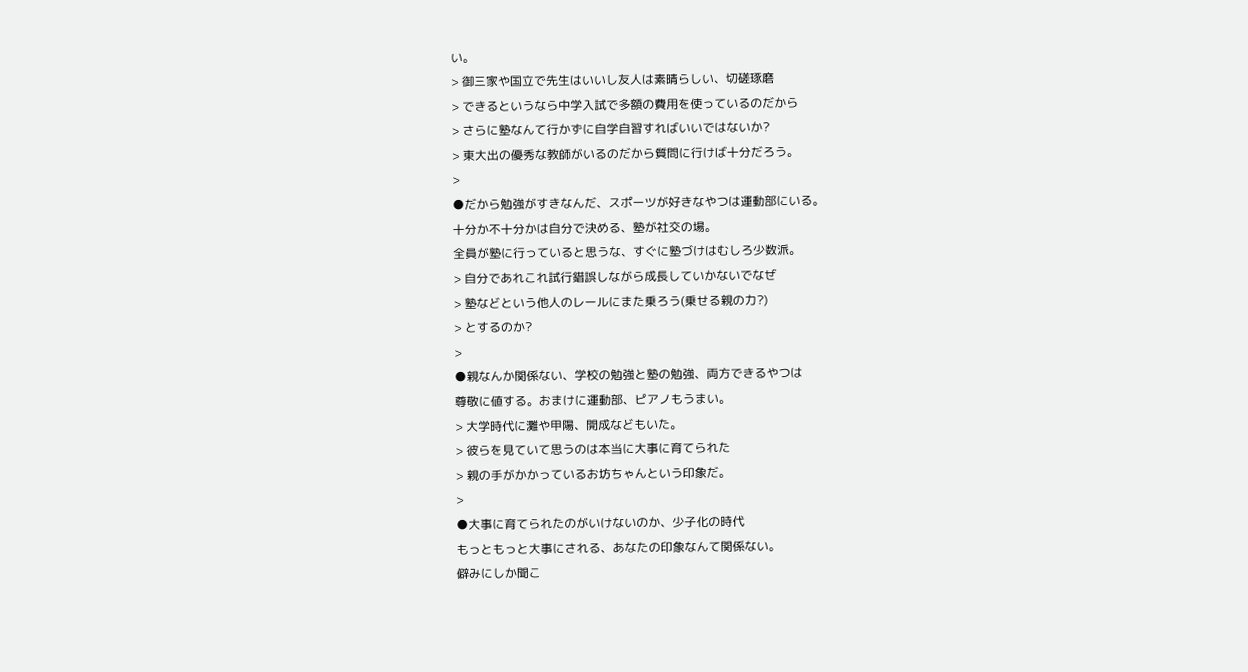い。
> 御三家や国立で先生はいいし友人は素晴らしい、切磋琢磨
> できるというなら中学入試で多額の費用を使っているのだから
> さらに塾なんて行かずに自学自習すればいいではないか?
> 東大出の優秀な教師がいるのだから質問に行けば十分だろう。
>
●だから勉強がすきなんだ、スポーツが好きなやつは運動部にいる。
十分か不十分かは自分で決める、塾が社交の場。
全員が塾に行っていると思うな、すぐに塾づけはむしろ少数派。
> 自分であれこれ試行錯誤しながら成長していかないでなぜ
> 塾などという他人のレールにまた乗ろう(乗せる親の力?)
> とするのか?
>
●親なんか関係ない、学校の勉強と塾の勉強、両方できるやつは
尊敬に値する。おまけに運動部、ピアノもうまい。
> 大学時代に灘や甲陽、開成などもいた。
> 彼らを見ていて思うのは本当に大事に育てられた
> 親の手がかかっているお坊ちゃんという印象だ。
>
●大事に育てられたのがいけないのか、少子化の時代
もっともっと大事にされる、あなたの印象なんて関係ない。
僻みにしか聞こ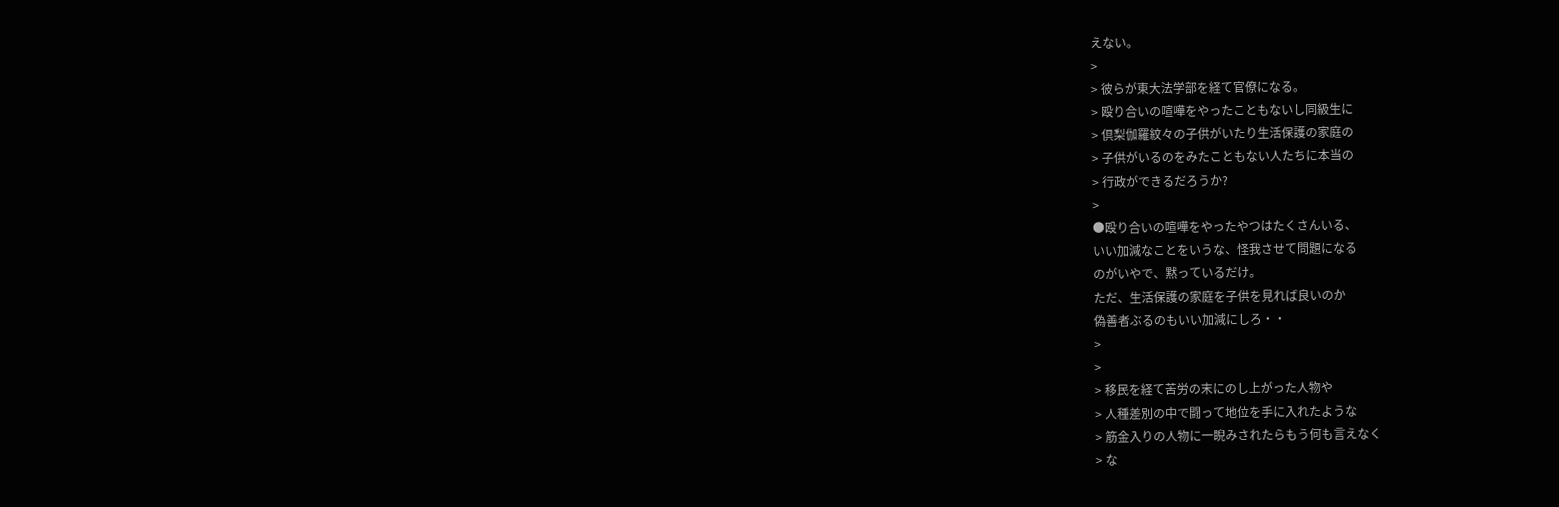えない。
>
> 彼らが東大法学部を経て官僚になる。
> 殴り合いの喧嘩をやったこともないし同級生に
> 倶梨伽羅紋々の子供がいたり生活保護の家庭の
> 子供がいるのをみたこともない人たちに本当の
> 行政ができるだろうか?
>
●殴り合いの喧嘩をやったやつはたくさんいる、
いい加減なことをいうな、怪我させて問題になる
のがいやで、黙っているだけ。
ただ、生活保護の家庭を子供を見れば良いのか
偽善者ぶるのもいい加減にしろ・・
>
>
> 移民を経て苦労の末にのし上がった人物や
> 人種差別の中で闘って地位を手に入れたような
> 筋金入りの人物に一睨みされたらもう何も言えなく
> な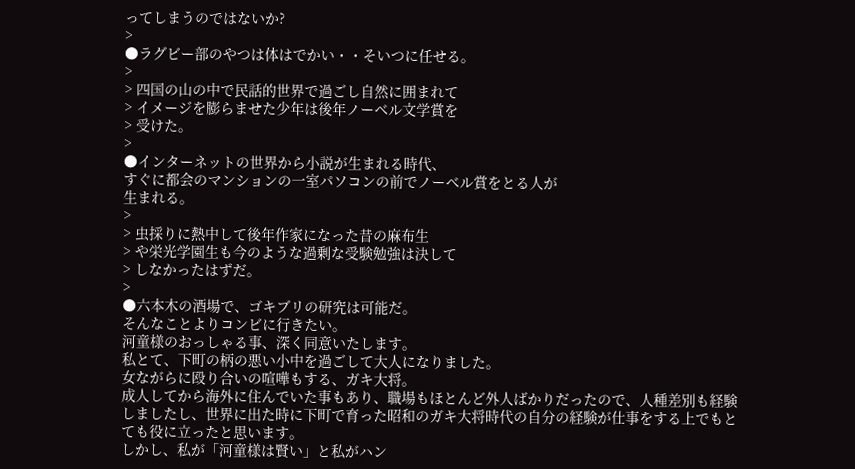ってしまうのではないか?
>
●ラグビー部のやつは体はでかい・・そいつに任せる。
>
> 四国の山の中で民話的世界で過ごし自然に囲まれて
> イメージを膨らませた少年は後年ノーベル文学賞を
> 受けた。
>
●インターネットの世界から小説が生まれる時代、
すぐに都会のマンションの一室パソコンの前でノーベル賞をとる人が
生まれる。
>
> 虫採りに熱中して後年作家になった昔の麻布生
> や栄光学園生も今のような過剰な受験勉強は決して
> しなかったはずだ。
>
●六本木の酒場で、ゴキブリの研究は可能だ。
そんなことよりコンビに行きたい。
河童様のおっしゃる事、深く同意いたします。
私とて、下町の柄の悪い小中を過ごして大人になりました。
女ながらに殴り合いの喧嘩もする、ガキ大将。
成人してから海外に住んでいた事もあり、職場もほとんど外人ばかりだったので、人種差別も経験しましたし、世界に出た時に下町で育った昭和のガキ大将時代の自分の経験が仕事をする上でもとても役に立ったと思います。
しかし、私が「河童様は賢い」と私がハン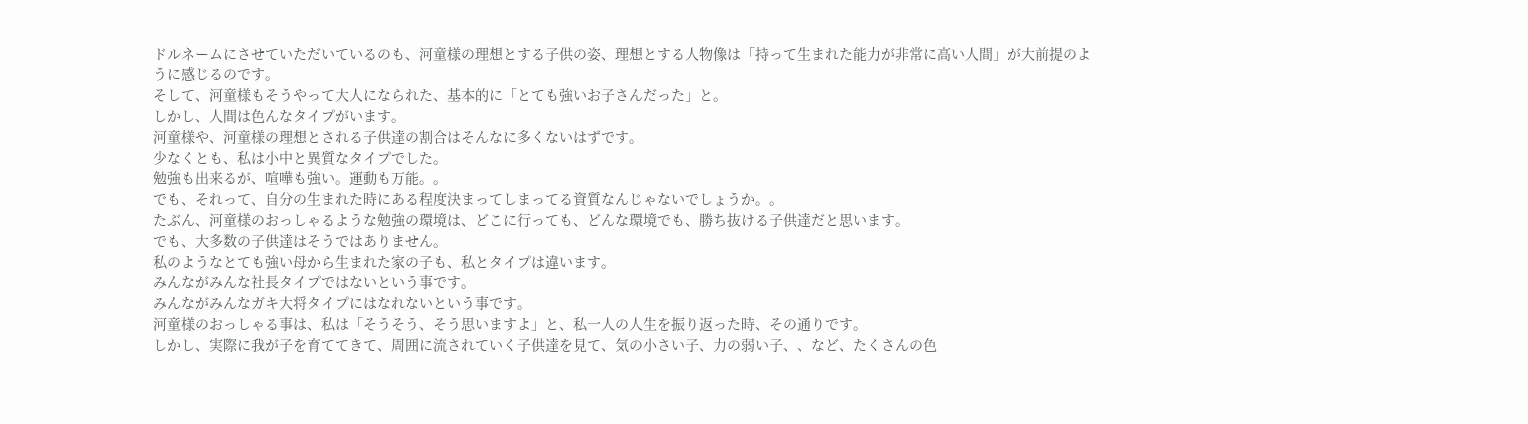ドルネームにさせていただいているのも、河童様の理想とする子供の姿、理想とする人物像は「持って生まれた能力が非常に高い人間」が大前提のように感じるのです。
そして、河童様もそうやって大人になられた、基本的に「とても強いお子さんだった」と。
しかし、人間は色んなタイプがいます。
河童様や、河童様の理想とされる子供達の割合はそんなに多くないはずです。
少なくとも、私は小中と異質なタイプでした。
勉強も出来るが、喧嘩も強い。運動も万能。。
でも、それって、自分の生まれた時にある程度決まってしまってる資質なんじゃないでしょうか。。
たぶん、河童様のおっしゃるような勉強の環境は、どこに行っても、どんな環境でも、勝ち抜ける子供達だと思います。
でも、大多数の子供達はそうではありません。
私のようなとても強い母から生まれた家の子も、私とタイプは違います。
みんながみんな社長タイプではないという事です。
みんながみんなガキ大将タイプにはなれないという事です。
河童様のおっしゃる事は、私は「そうそう、そう思いますよ」と、私一人の人生を振り返った時、その通りです。
しかし、実際に我が子を育ててきて、周囲に流されていく子供達を見て、気の小さい子、力の弱い子、、など、たくさんの色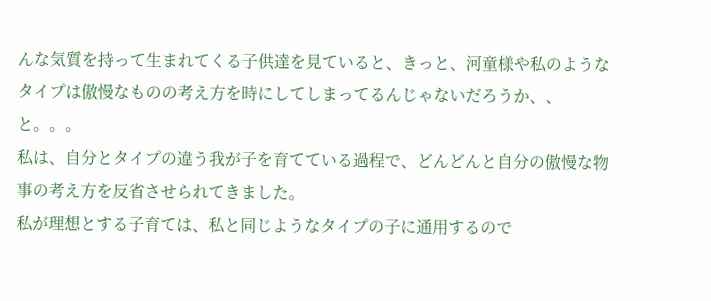んな気質を持って生まれてくる子供達を見ていると、きっと、河童様や私のようなタイプは傲慢なものの考え方を時にしてしまってるんじゃないだろうか、、と。。。
私は、自分とタイプの違う我が子を育てている過程で、どんどんと自分の傲慢な物事の考え方を反省させられてきました。
私が理想とする子育ては、私と同じようなタイプの子に通用するので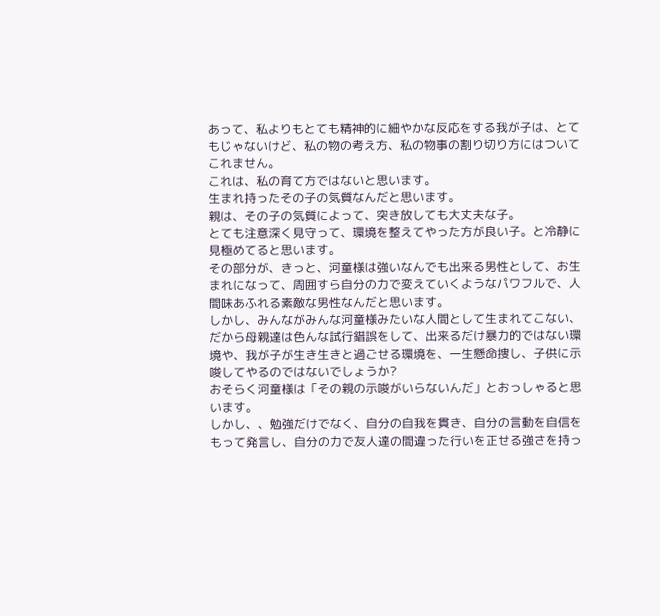あって、私よりもとても精神的に細やかな反応をする我が子は、とてもじゃないけど、私の物の考え方、私の物事の割り切り方にはついてこれません。
これは、私の育て方ではないと思います。
生まれ持ったその子の気質なんだと思います。
親は、その子の気質によって、突き放しても大丈夫な子。
とても注意深く見守って、環境を整えてやった方が良い子。と冷静に見極めてると思います。
その部分が、きっと、河童様は強いなんでも出来る男性として、お生まれになって、周囲すら自分の力で変えていくようなパワフルで、人間味あふれる素敵な男性なんだと思います。
しかし、みんながみんな河童様みたいな人間として生まれてこない、だから母親達は色んな試行錯誤をして、出来るだけ暴力的ではない環境や、我が子が生き生きと過ごせる環境を、一生懸命捜し、子供に示唆してやるのではないでしょうか?
おそらく河童様は「その親の示唆がいらないんだ」とおっしゃると思います。
しかし、、勉強だけでなく、自分の自我を貫き、自分の言動を自信をもって発言し、自分の力で友人達の間違った行いを正せる強さを持っ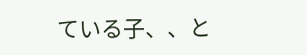ている子、、と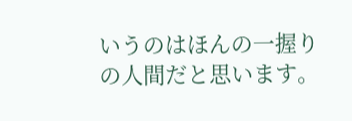いうのはほんの一握りの人間だと思います。